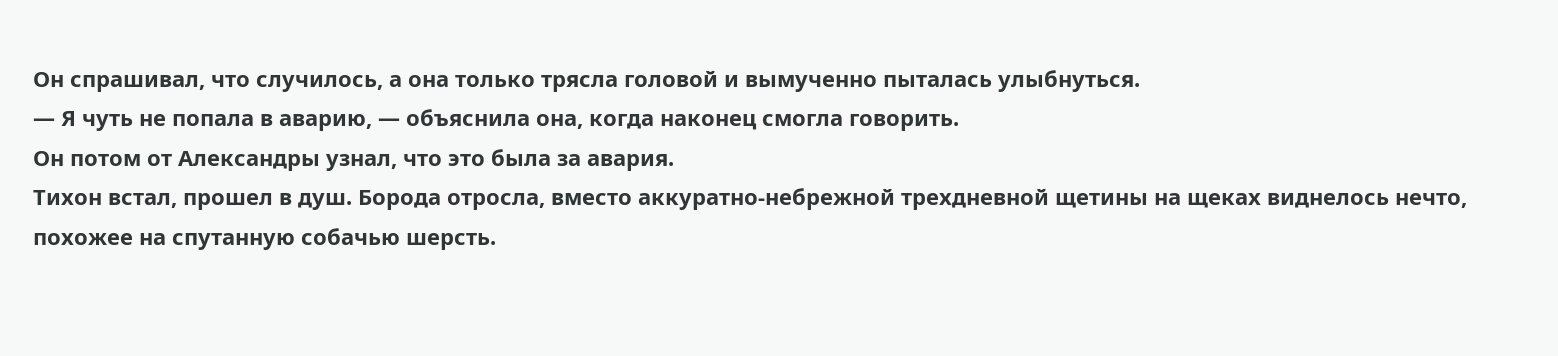Он спрашивал, что случилось, а она только трясла головой и вымученно пыталась улыбнуться.
— Я чуть не попала в аварию, — объяснила она, когда наконец смогла говорить.
Он потом от Александры узнал, что это была за авария.
Тихон встал, прошел в душ. Борода отросла, вместо аккуратно-небрежной трехдневной щетины на щеках виднелось нечто, похожее на спутанную собачью шерсть.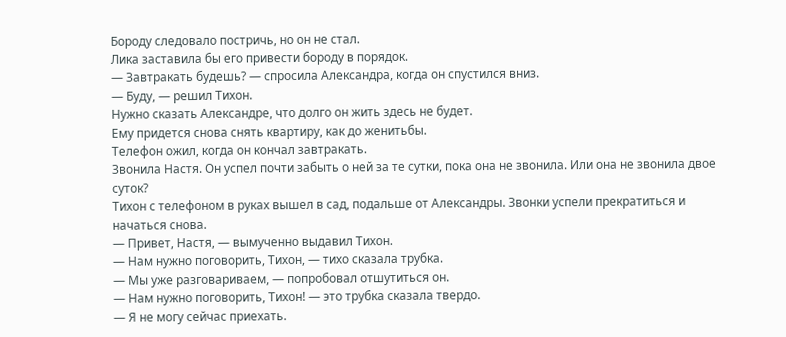Бороду следовало постричь, но он не стал.
Лика заставила бы его привести бороду в порядок.
— Завтракать будешь? — спросила Александра, когда он спустился вниз.
— Буду, — решил Тихон.
Нужно сказать Александре, что долго он жить здесь не будет.
Ему придется снова снять квартиру, как до женитьбы.
Телефон ожил, когда он кончал завтракать.
Звонила Настя. Он успел почти забыть о ней за те сутки, пока она не звонила. Или она не звонила двое суток?
Тихон с телефоном в руках вышел в сад, подальше от Александры. Звонки успели прекратиться и начаться снова.
— Привет, Настя, — вымученно выдавил Тихон.
— Нам нужно поговорить, Тихон, — тихо сказала трубка.
— Мы уже разговариваем, — попробовал отшутиться он.
— Нам нужно поговорить, Тихон! — это трубка сказала твердо.
— Я не могу сейчас приехать.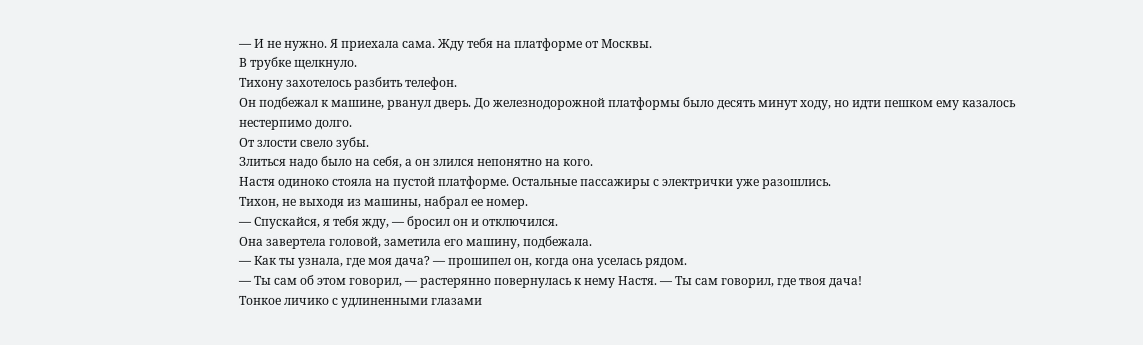— И не нужно. Я приехала сама. Жду тебя на платформе от Москвы.
В трубке щелкнуло.
Тихону захотелось разбить телефон.
Он подбежал к машине, рванул дверь. До железнодорожной платформы было десять минут ходу, но идти пешком ему казалось нестерпимо долго.
От злости свело зубы.
Злиться надо было на себя, а он злился непонятно на кого.
Настя одиноко стояла на пустой платформе. Остальные пассажиры с электрички уже разошлись.
Тихон, не выходя из машины, набрал ее номер.
— Спускайся, я тебя жду, — бросил он и отключился.
Она завертела головой, заметила его машину, подбежала.
— Как ты узнала, где моя дача? — прошипел он, когда она уселась рядом.
— Ты сам об этом говорил, — растерянно повернулась к нему Настя. — Ты сам говорил, где твоя дача!
Тонкое личико с удлиненными глазами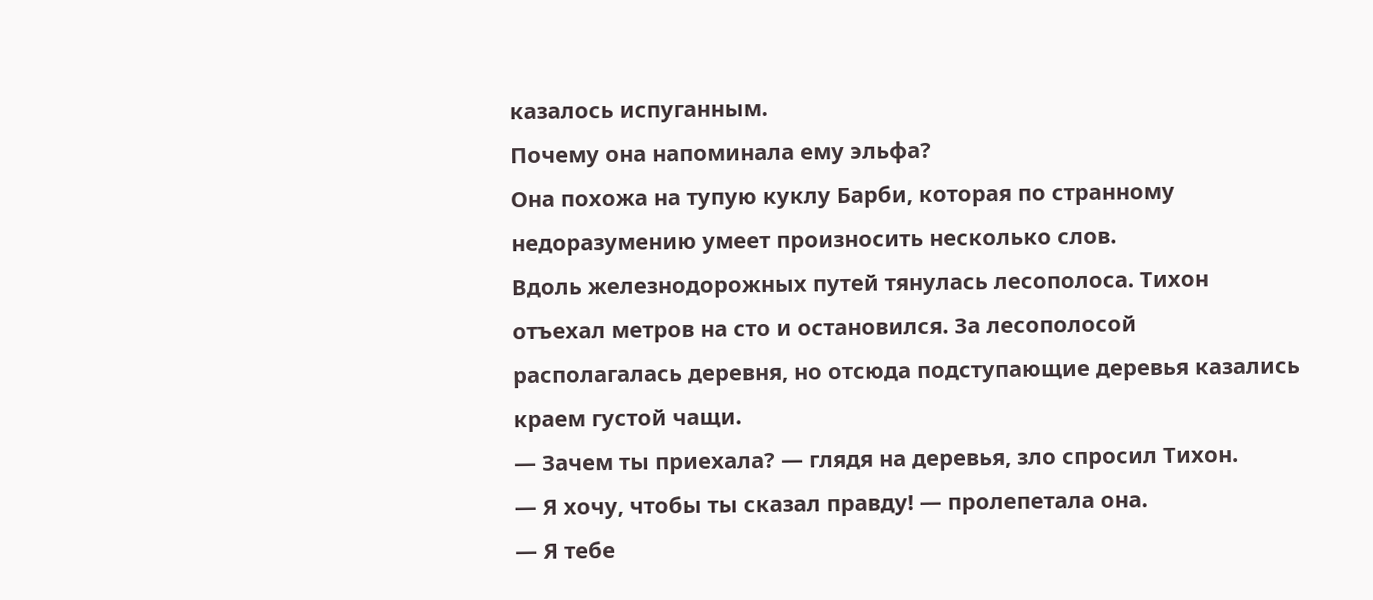казалось испуганным.
Почему она напоминала ему эльфа?
Она похожа на тупую куклу Барби, которая по странному недоразумению умеет произносить несколько слов.
Вдоль железнодорожных путей тянулась лесополоса. Тихон отъехал метров на сто и остановился. За лесополосой располагалась деревня, но отсюда подступающие деревья казались краем густой чащи.
— Зачем ты приехала? — глядя на деревья, зло спросил Тихон.
— Я хочу, чтобы ты сказал правду! — пролепетала она.
— Я тебе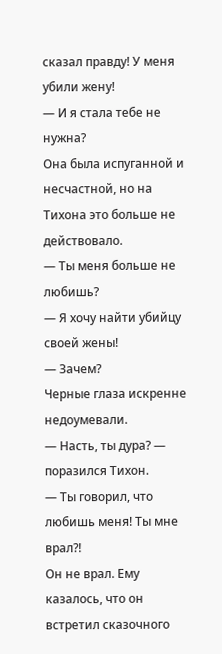сказал правду! У меня убили жену!
— И я стала тебе не нужна?
Она была испуганной и несчастной, но на Тихона это больше не действовало.
— Ты меня больше не любишь?
— Я хочу найти убийцу своей жены!
— Зачем?
Черные глаза искренне недоумевали.
— Насть, ты дура? — поразился Тихон.
— Ты говорил, что любишь меня! Ты мне врал?!
Он не врал. Ему казалось, что он встретил сказочного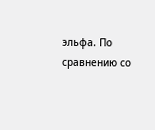эльфа. По сравнению со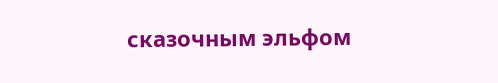сказочным эльфом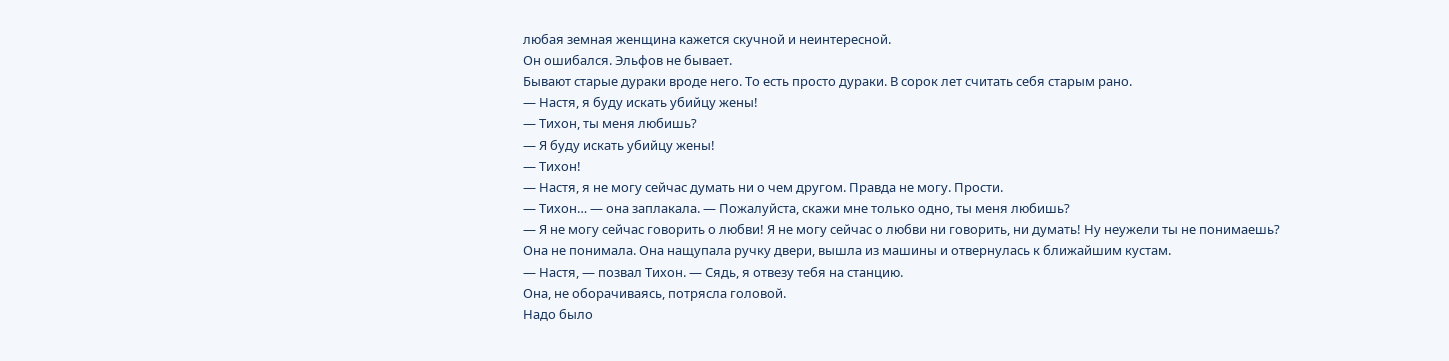любая земная женщина кажется скучной и неинтересной.
Он ошибался. Эльфов не бывает.
Бывают старые дураки вроде него. То есть просто дураки. В сорок лет считать себя старым рано.
— Настя, я буду искать убийцу жены!
— Тихон, ты меня любишь?
— Я буду искать убийцу жены!
— Тихон!
— Настя, я не могу сейчас думать ни о чем другом. Правда не могу. Прости.
— Тихон… — она заплакала. — Пожалуйста, скажи мне только одно, ты меня любишь?
— Я не могу сейчас говорить о любви! Я не могу сейчас о любви ни говорить, ни думать! Ну неужели ты не понимаешь?
Она не понимала. Она нащупала ручку двери, вышла из машины и отвернулась к ближайшим кустам.
— Настя, — позвал Тихон. — Сядь, я отвезу тебя на станцию.
Она, не оборачиваясь, потрясла головой.
Надо было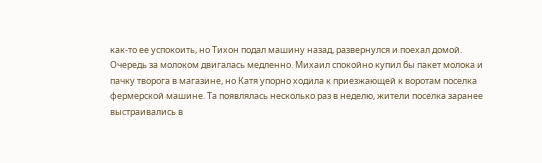как-то ее успокоить, но Тихон подал машину назад, развернулся и поехал домой.
Очередь за молоком двигалась медленно. Михаил спокойно купил бы пакет молока и пачку творога в магазине, но Катя упорно ходила к приезжающей к воротам поселка фермерской машине. Та появлялась несколько раз в неделю, жители поселка заранее выстраивались в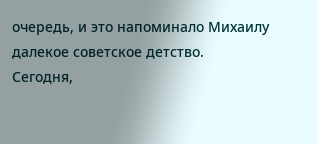очередь, и это напоминало Михаилу далекое советское детство.
Сегодня,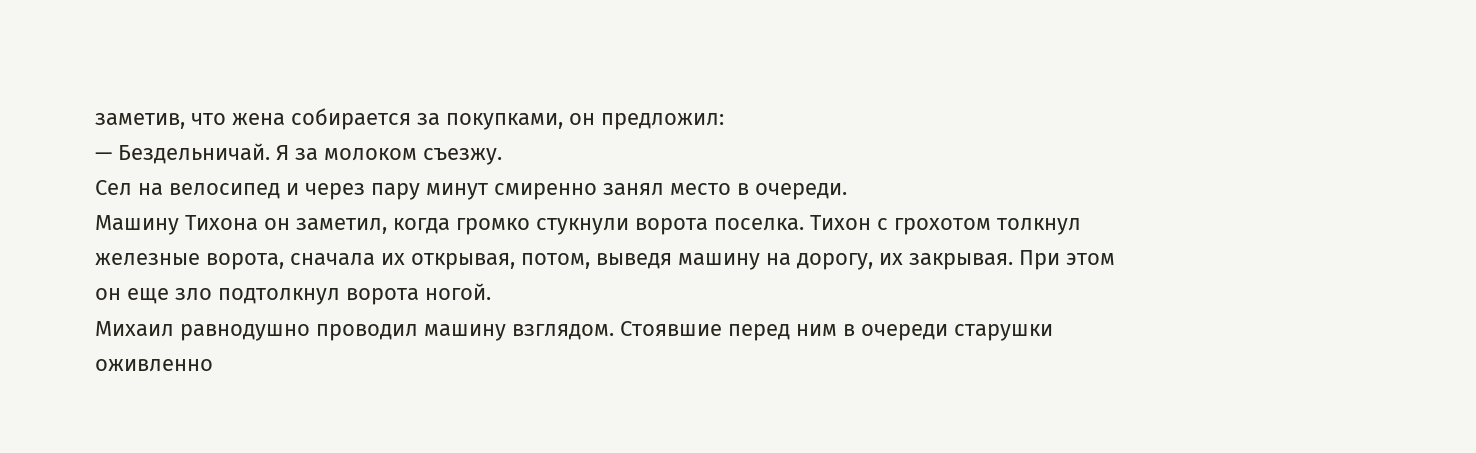заметив, что жена собирается за покупками, он предложил:
— Бездельничай. Я за молоком съезжу.
Сел на велосипед и через пару минут смиренно занял место в очереди.
Машину Тихона он заметил, когда громко стукнули ворота поселка. Тихон с грохотом толкнул железные ворота, сначала их открывая, потом, выведя машину на дорогу, их закрывая. При этом он еще зло подтолкнул ворота ногой.
Михаил равнодушно проводил машину взглядом. Стоявшие перед ним в очереди старушки оживленно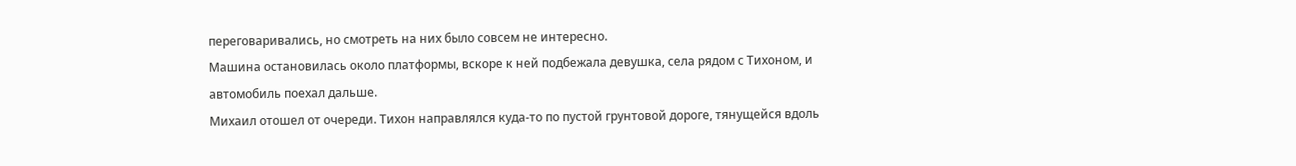переговаривались, но смотреть на них было совсем не интересно.
Машина остановилась около платформы, вскоре к ней подбежала девушка, села рядом с Тихоном, и автомобиль поехал дальше.
Михаил отошел от очереди. Тихон направлялся куда-то по пустой грунтовой дороге, тянущейся вдоль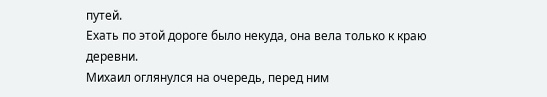путей.
Ехать по этой дороге было некуда, она вела только к краю деревни.
Михаил оглянулся на очередь, перед ним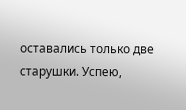оставались только две старушки. Успею,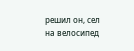решил он, сел на велосипед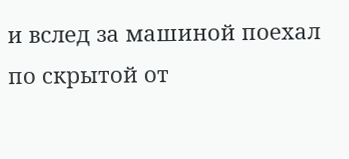и вслед за машиной поехал по скрытой от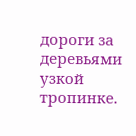дороги за деревьями узкой тропинке.